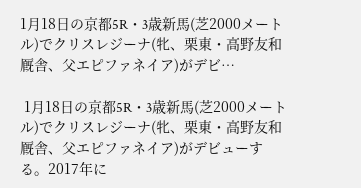1月18日の京都5R・3歳新馬(芝2000メートル)でクリスレジーナ(牝、栗東・高野友和厩舎、父エピファネイア)がデビ…

 1月18日の京都5R・3歳新馬(芝2000メートル)でクリスレジーナ(牝、栗東・高野友和厩舎、父エピファネイア)がデビューする。2017年に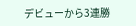デビューから3連勝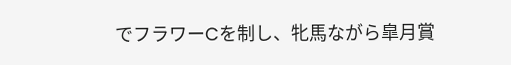でフラワーCを制し、牝馬ながら皐月賞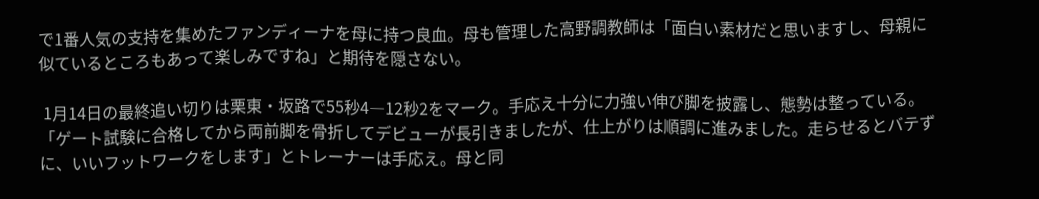で1番人気の支持を集めたファンディーナを母に持つ良血。母も管理した高野調教師は「面白い素材だと思いますし、母親に似ているところもあって楽しみですね」と期待を隠さない。

 1月14日の最終追い切りは栗東・坂路で55秒4―12秒2をマーク。手応え十分に力強い伸び脚を披露し、態勢は整っている。「ゲート試験に合格してから両前脚を骨折してデビューが長引きましたが、仕上がりは順調に進みました。走らせるとバテずに、いいフットワークをします」とトレーナーは手応え。母と同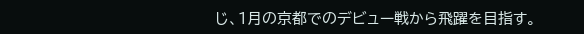じ、1月の京都でのデビュー戦から飛躍を目指す。